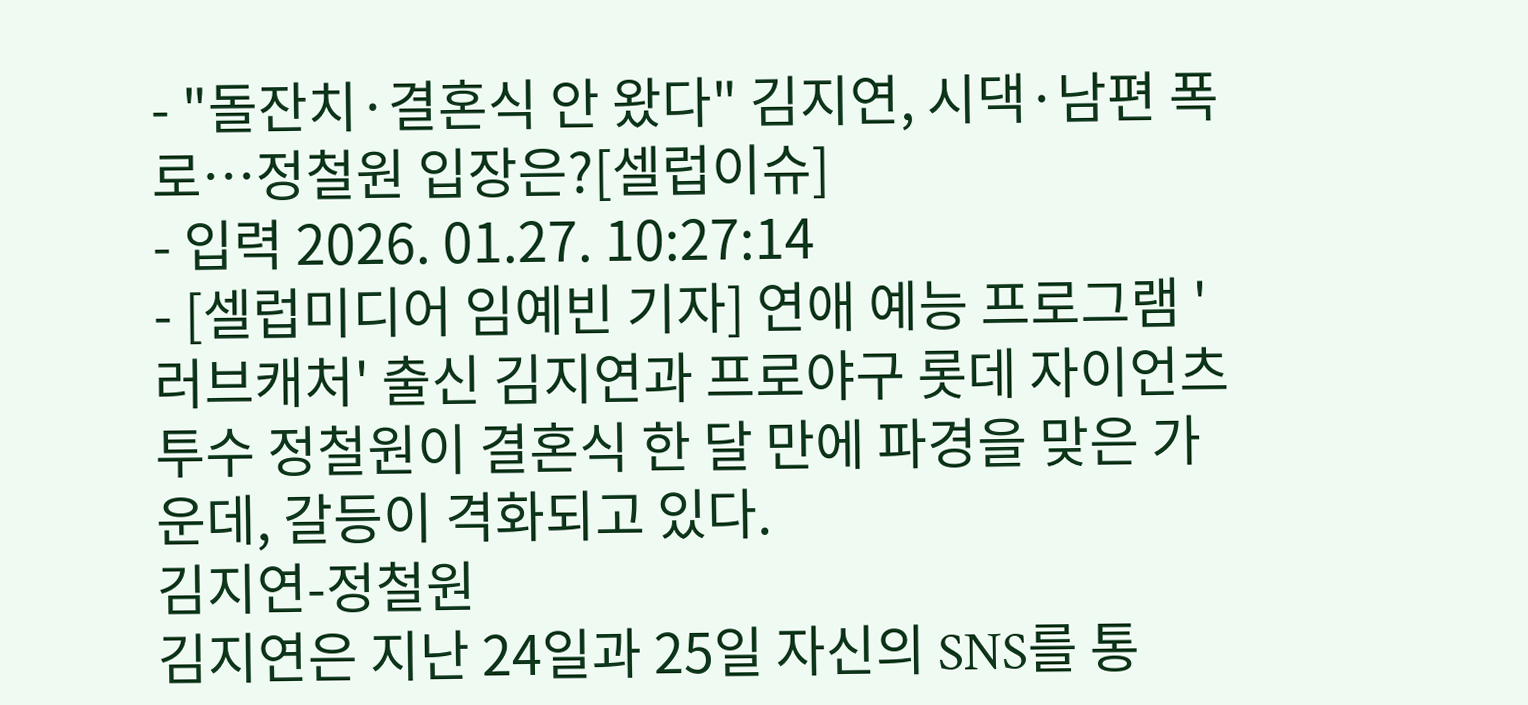- "돌잔치·결혼식 안 왔다" 김지연, 시댁·남편 폭로…정철원 입장은?[셀럽이슈]
- 입력 2026. 01.27. 10:27:14
- [셀럽미디어 임예빈 기자] 연애 예능 프로그램 '러브캐처' 출신 김지연과 프로야구 롯데 자이언츠 투수 정철원이 결혼식 한 달 만에 파경을 맞은 가운데, 갈등이 격화되고 있다.
김지연-정철원
김지연은 지난 24일과 25일 자신의 SNS를 통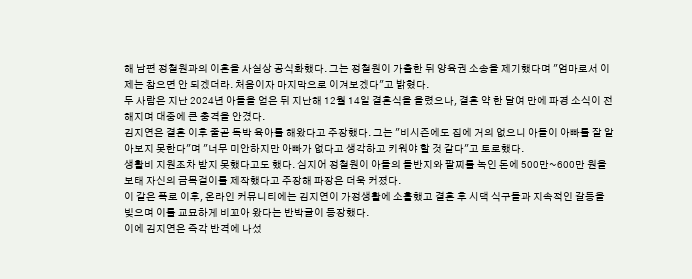해 남편 정철원과의 이혼을 사실상 공식화했다. 그는 정철원이 가출한 뒤 양육권 소송을 제기했다며 "엄마로서 이제는 참으면 안 되겠더라. 처음이자 마지막으로 이겨보겠다"고 밝혔다.
두 사람은 지난 2024년 아들을 얻은 뒤 지난해 12월 14일 결혼식을 올렸으나, 결혼 약 한 달여 만에 파경 소식이 전해지며 대중에 큰 충격을 안겼다.
김지연은 결혼 이후 줄곧 독박 육아를 해왔다고 주장했다. 그는 "비시즌에도 집에 거의 없으니 아들이 아빠를 잘 알아보지 못한다"며 "너무 미안하지만 아빠가 없다고 생각하고 키워야 할 것 같다"고 토로했다.
생활비 지원조차 받지 못했다고도 했다. 심지어 정철원이 아들의 돌반지와 팔찌를 녹인 돈에 500만~600만 원을 보태 자신의 금목걸이를 제작했다고 주장해 파장은 더욱 커졌다.
이 같은 폭로 이후, 온라인 커뮤니티에는 김지연이 가정생활에 소홀했고 결혼 후 시댁 식구들과 지속적인 갈등을 빚으며 이를 교묘하게 비꼬아 왔다는 반박글이 등장했다.
이에 김지연은 즉각 반격에 나섰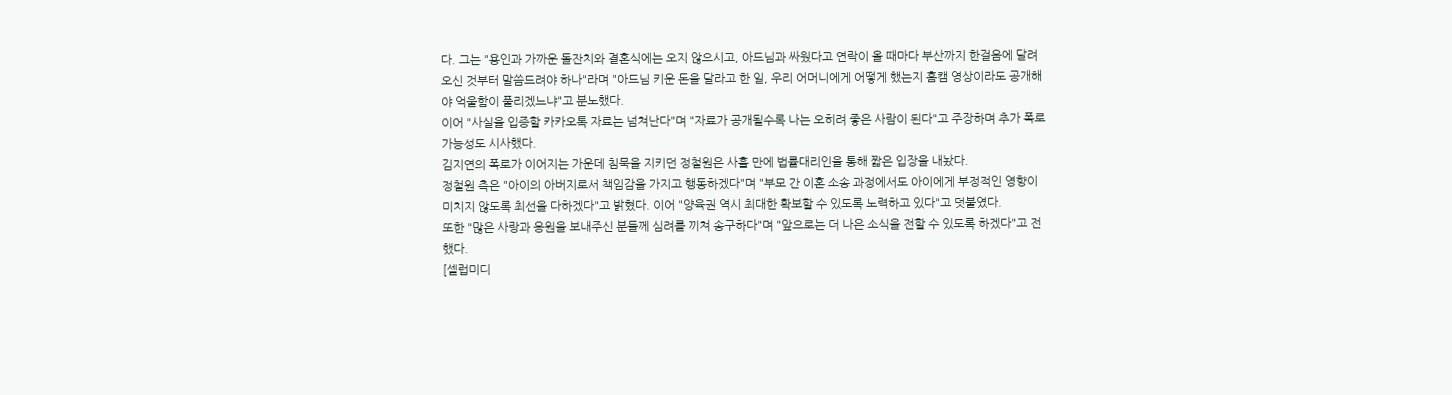다. 그는 "용인과 가까운 돌잔치와 결혼식에는 오지 않으시고, 아드님과 싸웠다고 연락이 올 때마다 부산까지 한걸음에 달려오신 것부터 말씀드려야 하나"라며 "아드님 키운 돈을 달라고 한 일, 우리 어머니에게 어떻게 했는지 홈캠 영상이라도 공개해야 억울함이 풀리겠느냐"고 분노했다.
이어 "사실을 입증할 카카오톡 자료는 넘쳐난다"며 "자료가 공개될수록 나는 오히려 좋은 사람이 된다"고 주장하며 추가 폭로 가능성도 시사했다.
김지연의 폭로가 이어지는 가운데 침묵을 지키던 정철원은 사흘 만에 법률대리인을 통해 짧은 입장을 내놨다.
정철원 측은 "아이의 아버지로서 책임감을 가지고 행동하겠다"며 "부모 간 이혼 소송 과정에서도 아이에게 부정적인 영향이 미치지 않도록 최선을 다하겠다"고 밝혔다. 이어 "양육권 역시 최대한 확보할 수 있도록 노력하고 있다"고 덧붙였다.
또한 "많은 사랑과 응원을 보내주신 분들께 심려를 끼쳐 송구하다"며 "앞으로는 더 나은 소식을 전할 수 있도록 하겠다"고 전했다.
[셀럽미디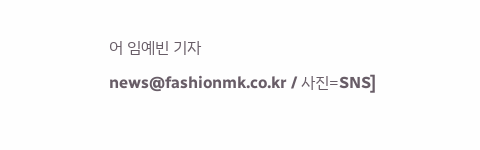어 임예빈 기자 news@fashionmk.co.kr / 사진=SNS]